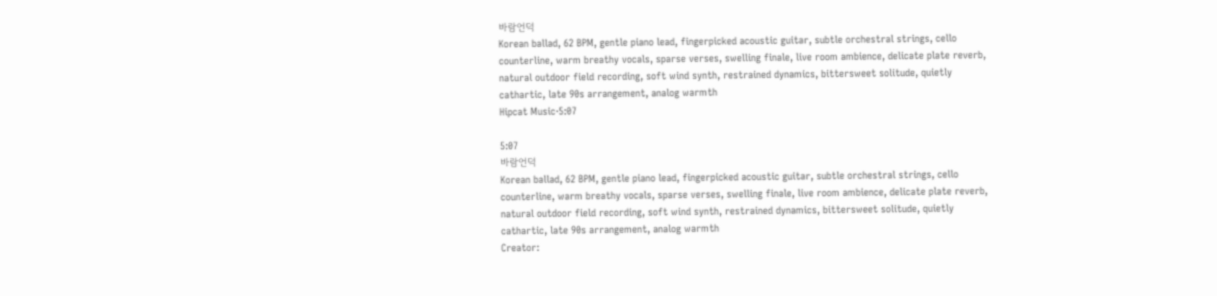바람언덕
Korean ballad, 62 BPM, gentle piano lead, fingerpicked acoustic guitar, subtle orchestral strings, cello counterline, warm breathy vocals, sparse verses, swelling finale, live room ambience, delicate plate reverb, natural outdoor field recording, soft wind synth, restrained dynamics, bittersweet solitude, quietly cathartic, late 90s arrangement, analog warmth
Hipcat Music·5:07

5:07
바람언덕
Korean ballad, 62 BPM, gentle piano lead, fingerpicked acoustic guitar, subtle orchestral strings, cello counterline, warm breathy vocals, sparse verses, swelling finale, live room ambience, delicate plate reverb, natural outdoor field recording, soft wind synth, restrained dynamics, bittersweet solitude, quietly cathartic, late 90s arrangement, analog warmth
Creator: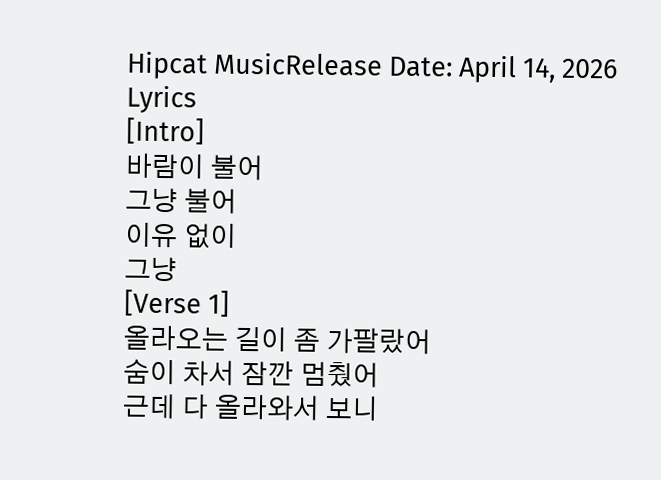Hipcat MusicRelease Date: April 14, 2026
Lyrics
[Intro]
바람이 불어
그냥 불어
이유 없이
그냥
[Verse 1]
올라오는 길이 좀 가팔랐어
숨이 차서 잠깐 멈췄어
근데 다 올라와서 보니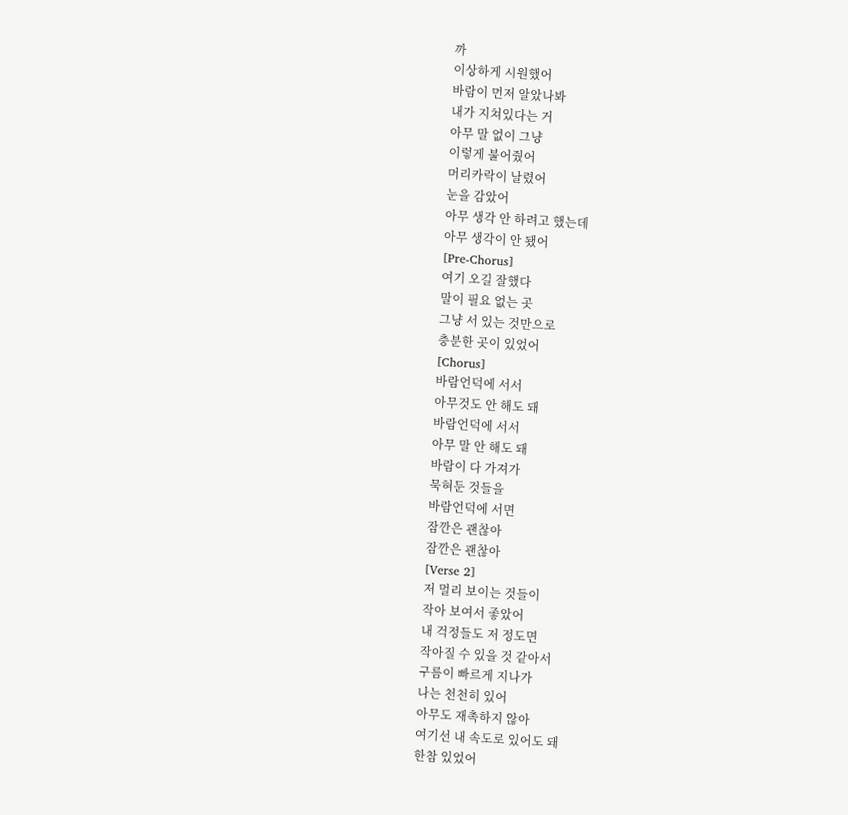까
이상하게 시원했어
바람이 먼저 알았나봐
내가 지쳐있다는 거
아무 말 없이 그냥
이렇게 불어줬어
머리카락이 날렸어
눈을 감았어
아무 생각 안 하려고 했는데
아무 생각이 안 됐어
[Pre-Chorus]
여기 오길 잘했다
말이 필요 없는 곳
그냥 서 있는 것만으로
충분한 곳이 있었어
[Chorus]
바람언덕에 서서
아무것도 안 해도 돼
바람언덕에 서서
아무 말 안 해도 돼
바람이 다 가져가
묵혀둔 것들을
바람언덕에 서면
잠깐은 괜찮아
잠깐은 괜찮아
[Verse 2]
저 멀리 보이는 것들이
작아 보여서 좋았어
내 걱정들도 저 정도면
작아질 수 있을 것 같아서
구름이 빠르게 지나가
나는 천천히 있어
아무도 재촉하지 않아
여기선 내 속도로 있어도 돼
한참 있었어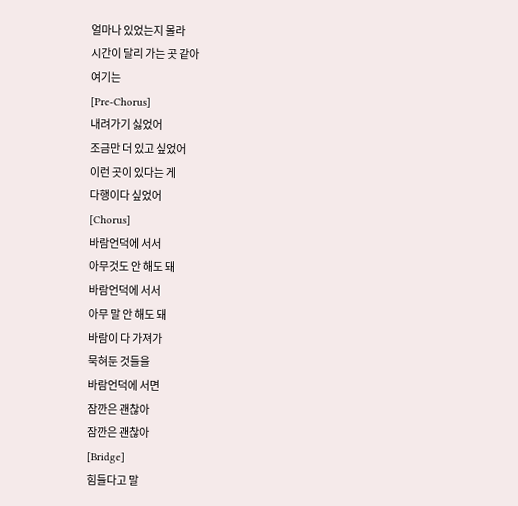얼마나 있었는지 몰라
시간이 달리 가는 곳 같아
여기는
[Pre-Chorus]
내려가기 싫었어
조금만 더 있고 싶었어
이런 곳이 있다는 게
다행이다 싶었어
[Chorus]
바람언덕에 서서
아무것도 안 해도 돼
바람언덕에 서서
아무 말 안 해도 돼
바람이 다 가져가
묵혀둔 것들을
바람언덕에 서면
잠깐은 괜찮아
잠깐은 괜찮아
[Bridge]
힘들다고 말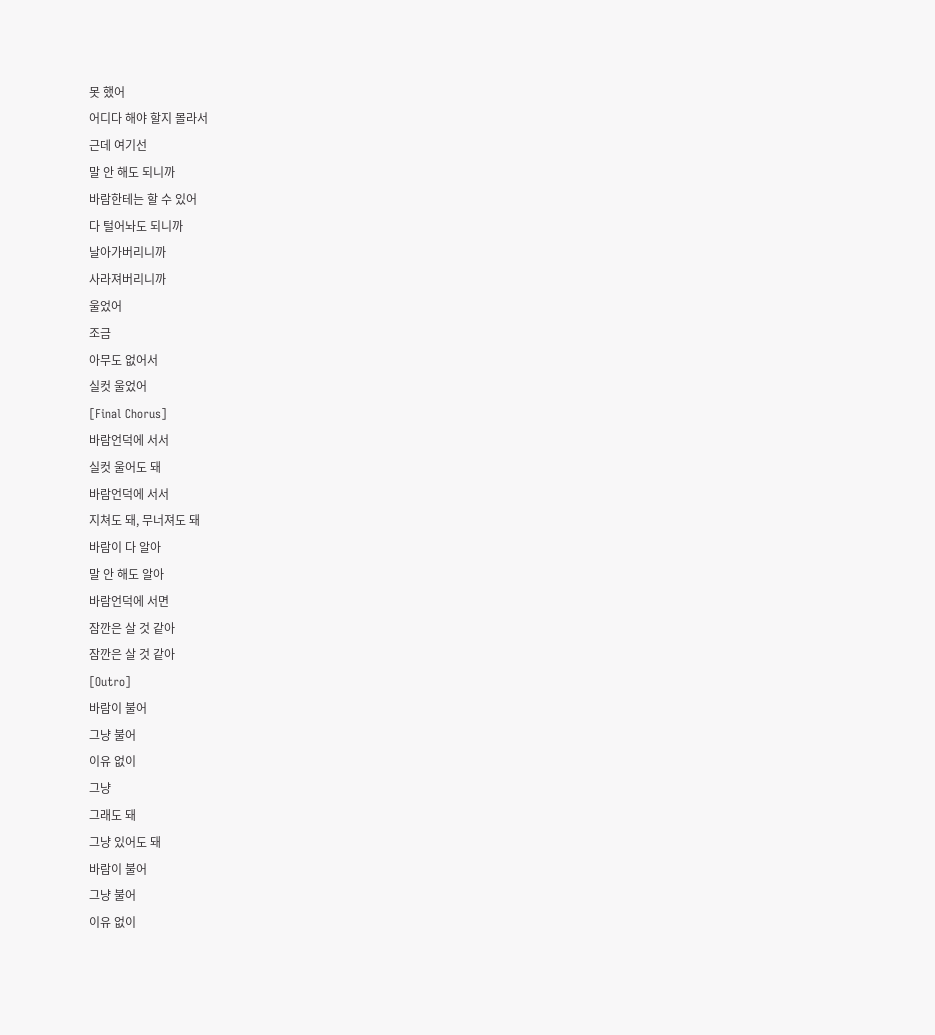못 했어
어디다 해야 할지 몰라서
근데 여기선
말 안 해도 되니까
바람한테는 할 수 있어
다 털어놔도 되니까
날아가버리니까
사라져버리니까
울었어
조금
아무도 없어서
실컷 울었어
[Final Chorus]
바람언덕에 서서
실컷 울어도 돼
바람언덕에 서서
지쳐도 돼, 무너져도 돼
바람이 다 알아
말 안 해도 알아
바람언덕에 서면
잠깐은 살 것 같아
잠깐은 살 것 같아
[Outro]
바람이 불어
그냥 불어
이유 없이
그냥
그래도 돼
그냥 있어도 돼
바람이 불어
그냥 불어
이유 없이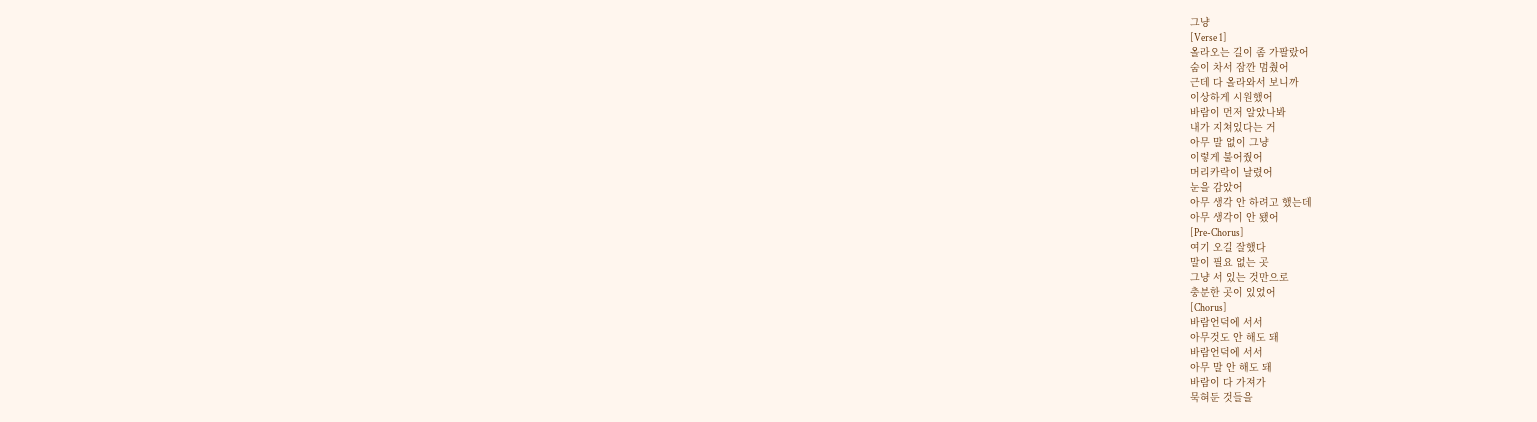그냥
[Verse 1]
올라오는 길이 좀 가팔랐어
숨이 차서 잠깐 멈췄어
근데 다 올라와서 보니까
이상하게 시원했어
바람이 먼저 알았나봐
내가 지쳐있다는 거
아무 말 없이 그냥
이렇게 불어줬어
머리카락이 날렸어
눈을 감았어
아무 생각 안 하려고 했는데
아무 생각이 안 됐어
[Pre-Chorus]
여기 오길 잘했다
말이 필요 없는 곳
그냥 서 있는 것만으로
충분한 곳이 있었어
[Chorus]
바람언덕에 서서
아무것도 안 해도 돼
바람언덕에 서서
아무 말 안 해도 돼
바람이 다 가져가
묵혀둔 것들을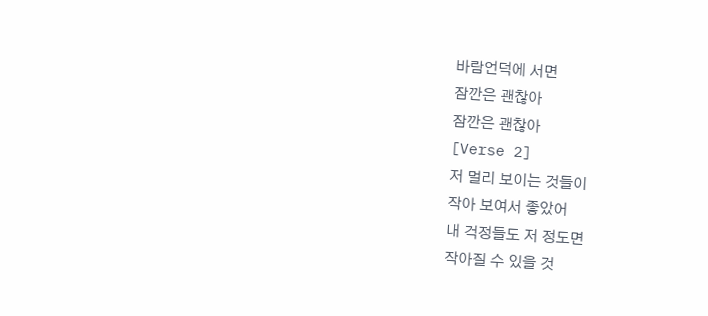바람언덕에 서면
잠깐은 괜찮아
잠깐은 괜찮아
[Verse 2]
저 멀리 보이는 것들이
작아 보여서 좋았어
내 걱정들도 저 정도면
작아질 수 있을 것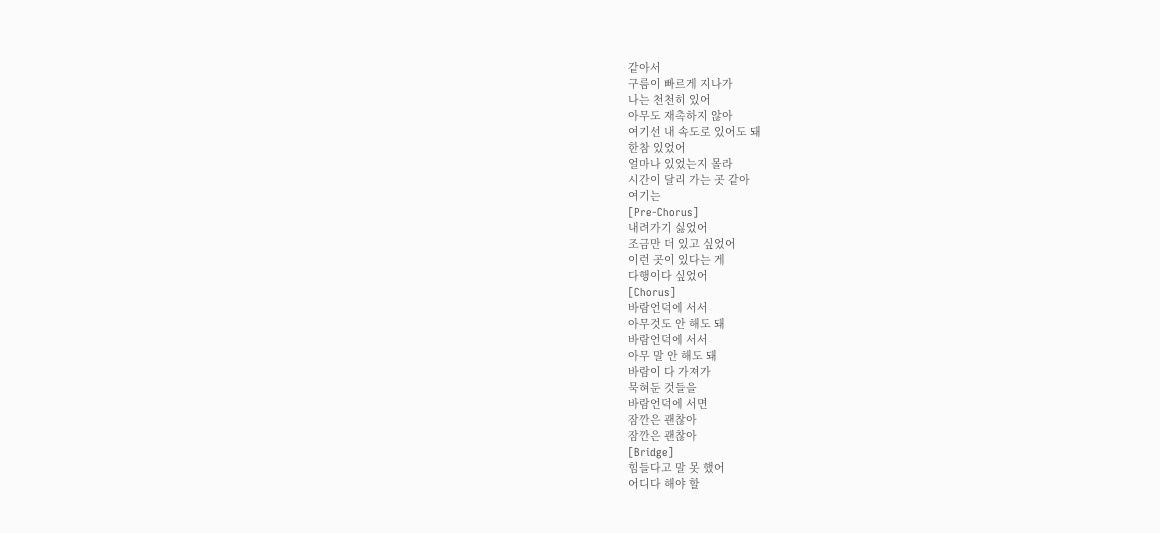같아서
구름이 빠르게 지나가
나는 천천히 있어
아무도 재촉하지 않아
여기선 내 속도로 있어도 돼
한참 있었어
얼마나 있었는지 몰라
시간이 달리 가는 곳 같아
여기는
[Pre-Chorus]
내려가기 싫었어
조금만 더 있고 싶었어
이런 곳이 있다는 게
다행이다 싶었어
[Chorus]
바람언덕에 서서
아무것도 안 해도 돼
바람언덕에 서서
아무 말 안 해도 돼
바람이 다 가져가
묵혀둔 것들을
바람언덕에 서면
잠깐은 괜찮아
잠깐은 괜찮아
[Bridge]
힘들다고 말 못 했어
어디다 해야 할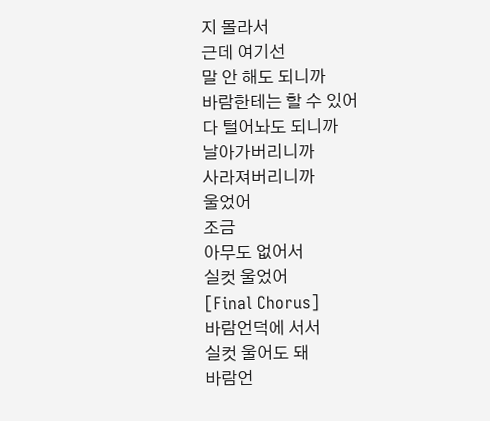지 몰라서
근데 여기선
말 안 해도 되니까
바람한테는 할 수 있어
다 털어놔도 되니까
날아가버리니까
사라져버리니까
울었어
조금
아무도 없어서
실컷 울었어
[Final Chorus]
바람언덕에 서서
실컷 울어도 돼
바람언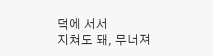덕에 서서
지쳐도 돼, 무너져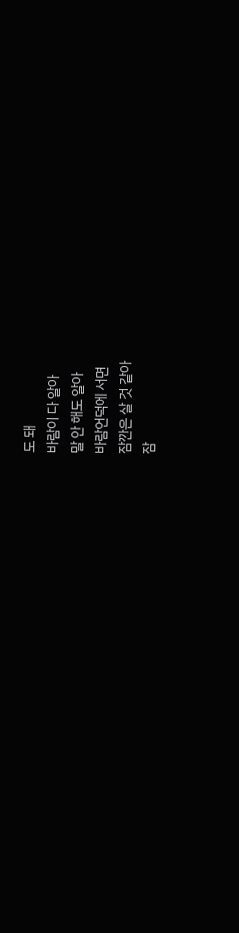도 돼
바람이 다 알아
말 안 해도 알아
바람언덕에 서면
잠깐은 살 것 같아
잠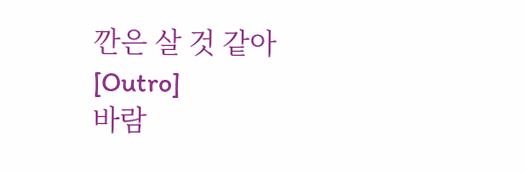깐은 살 것 같아
[Outro]
바람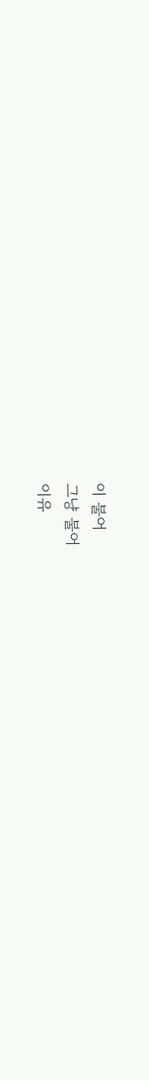이 불어
그냥 불어
이유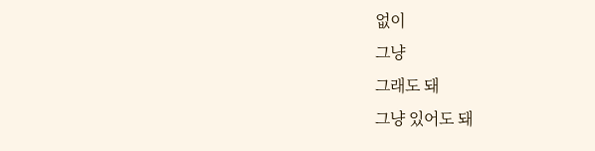없이
그냥
그래도 돼
그냥 있어도 돼